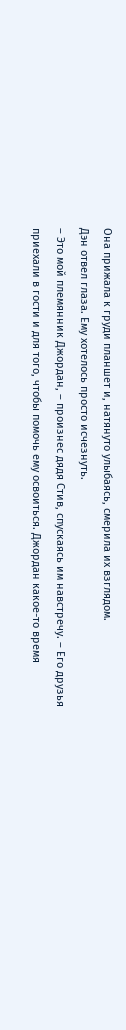Она прижала к груди планшет и, натянуто улыбаясь, смерила их взглядом.
Дэн отвел глаза. Ему хотелось просто исчезнуть.
– Это мой племянник Джордан, – произнес дядя Стив, спускаясь им навстречу. – Его друзья приехали в гости и для того, чтобы помочь ему освоиться. Джордан какое-то время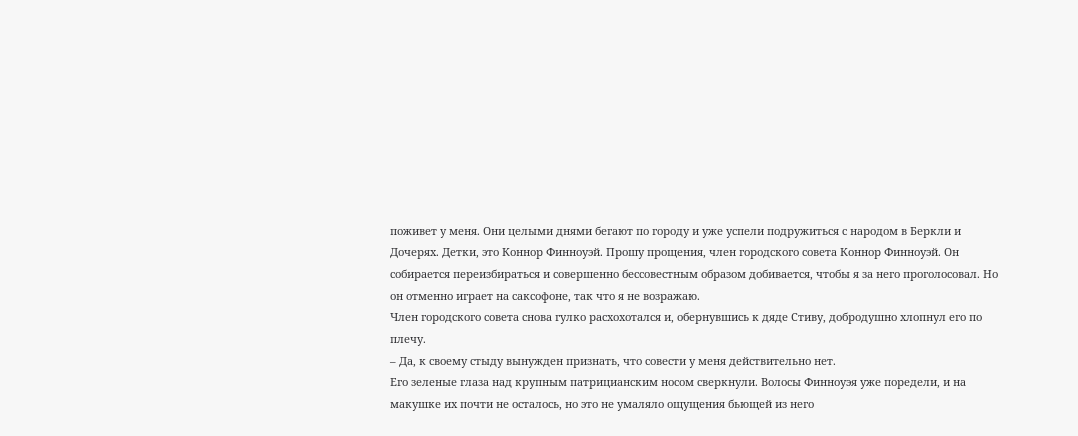поживет у меня. Они целыми днями бегают по городу и уже успели подружиться с народом в Беркли и Дочерях. Детки, это Коннор Финноуэй. Прошу прощения, член городского совета Коннор Финноуэй. Он собирается переизбираться и совершенно бессовестным образом добивается, чтобы я за него проголосовал. Но он отменно играет на саксофоне, так что я не возражаю.
Член городского совета снова гулко расхохотался и, обернувшись к дяде Стиву, добродушно хлопнул его по плечу.
– Да, к своему стыду вынужден признать, что совести у меня действительно нет.
Его зеленые глаза над крупным патрицианским носом сверкнули. Волосы Финноуэя уже поредели, и на макушке их почти не осталось, но это не умаляло ощущения бьющей из него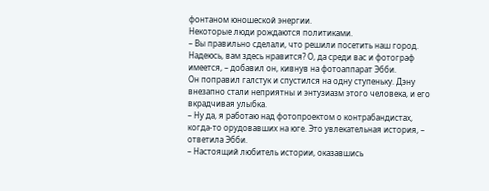фонтаном юношеской энергии.
Некоторые люди рождаются политиками.
– Вы правильно сделали, что решили посетить наш город. Надеюсь, вам здесь нравится? О, да среди вас и фотограф имеется, – добавил он, кивнув на фотоаппарат Эбби.
Он поправил галстук и спустился на одну ступеньку. Дэну внезапно стали неприятны и энтузиазм этого человека, и его вкрадчивая улыбка.
– Ну да, я работаю над фотопроектом о контрабандистах, когда-то орудовавших на юге. Это увлекательная история, – ответила Эбби.
– Настоящий любитель истории, оказавшись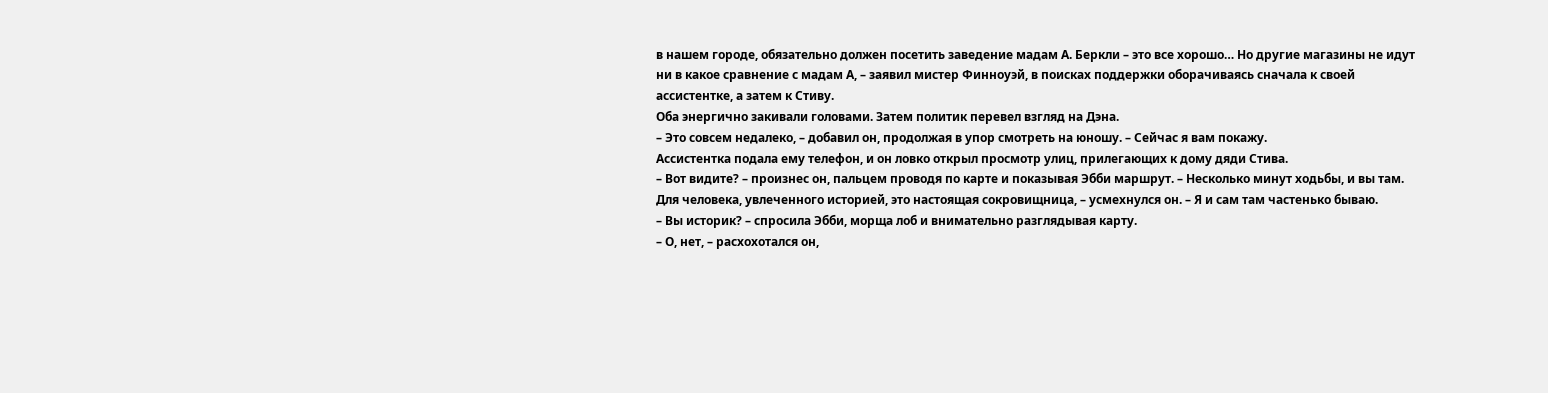в нашем городе, обязательно должен посетить заведение мадам А. Беркли – это все хорошо… Но другие магазины не идут ни в какое сравнение с мадам А, – заявил мистер Финноуэй, в поисках поддержки оборачиваясь сначала к своей ассистентке, а затем к Стиву.
Оба энергично закивали головами. Затем политик перевел взгляд на Дэна.
– Это совсем недалеко, – добавил он, продолжая в упор смотреть на юношу. – Сейчас я вам покажу.
Ассистентка подала ему телефон, и он ловко открыл просмотр улиц, прилегающих к дому дяди Стива.
– Вот видите? – произнес он, пальцем проводя по карте и показывая Эбби маршрут. – Несколько минут ходьбы, и вы там. Для человека, увлеченного историей, это настоящая сокровищница, – усмехнулся он. – Я и сам там частенько бываю.
– Вы историк? – спросила Эбби, морща лоб и внимательно разглядывая карту.
– О, нет, – расхохотался он,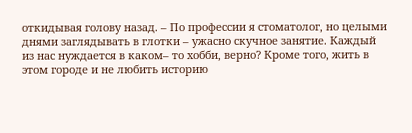откидывая голову назад. – По профессии я стоматолог, но целыми днями заглядывать в глотки – ужасно скучное занятие. Каждый из нас нуждается в каком– то хобби, верно? Кроме того, жить в этом городе и не любить историю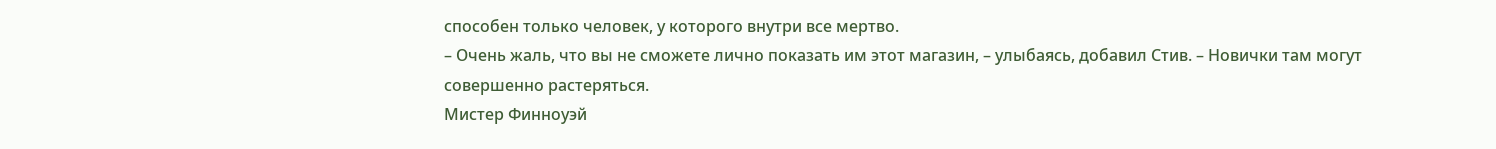способен только человек, у которого внутри все мертво.
– Очень жаль, что вы не сможете лично показать им этот магазин, – улыбаясь, добавил Стив. – Новички там могут совершенно растеряться.
Мистер Финноуэй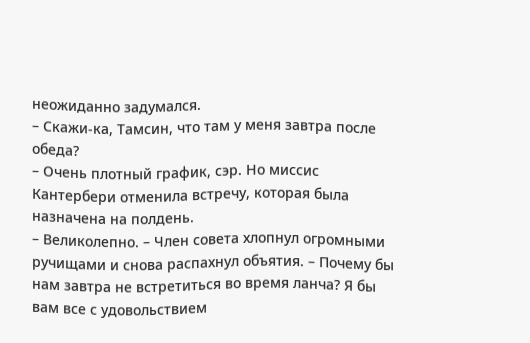неожиданно задумался.
– Скажи-ка, Тамсин, что там у меня завтра после обеда?
– Очень плотный график, сэр. Но миссис Кантербери отменила встречу, которая была назначена на полдень.
– Великолепно. – Член совета хлопнул огромными ручищами и снова распахнул объятия. – Почему бы нам завтра не встретиться во время ланча? Я бы вам все с удовольствием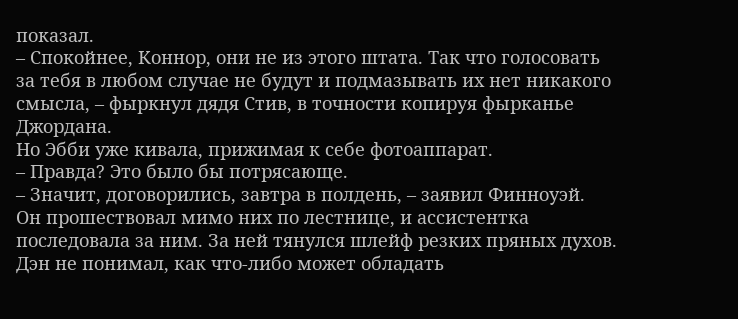показал.
– Спокойнее, Коннор, они не из этого штата. Так что голосовать за тебя в любом случае не будут и подмазывать их нет никакого смысла, – фыркнул дядя Стив, в точности копируя фырканье Джордана.
Но Эбби уже кивала, прижимая к себе фотоаппарат.
– Правда? Это было бы потрясающе.
– Значит, договорились, завтра в полдень, – заявил Финноуэй.
Он прошествовал мимо них по лестнице, и ассистентка последовала за ним. За ней тянулся шлейф резких пряных духов. Дэн не понимал, как что-либо может обладать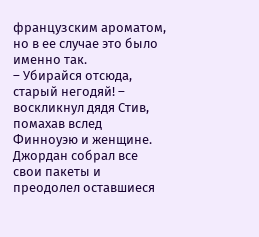французским ароматом, но в ее случае это было именно так.
– Убирайся отсюда, старый негодяй! – воскликнул дядя Стив, помахав вслед Финноуэю и женщине.
Джордан собрал все свои пакеты и преодолел оставшиеся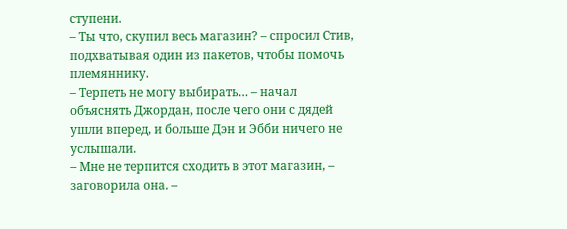ступени.
– Ты что, скупил весь магазин? – спросил Стив, подхватывая один из пакетов, чтобы помочь племяннику.
– Терпеть не могу выбирать… – начал объяснять Джордан, после чего они с дядей ушли вперед, и больше Дэн и Эбби ничего не услышали.
– Мне не терпится сходить в этот магазин, – заговорила она. –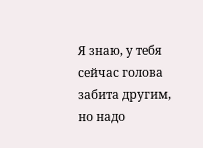Я знаю, у тебя сейчас голова забита другим, но надо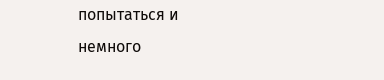попытаться и немного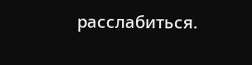расслабиться.